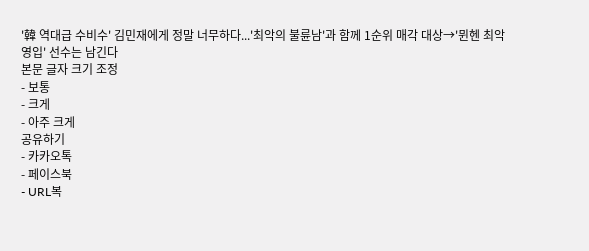'韓 역대급 수비수' 김민재에게 정말 너무하다...'최악의 불륜남'과 함께 1순위 매각 대상→'뮌헨 최악 영입' 선수는 남긴다
본문 글자 크기 조정
- 보통
- 크게
- 아주 크게
공유하기
- 카카오톡
- 페이스북
- URL복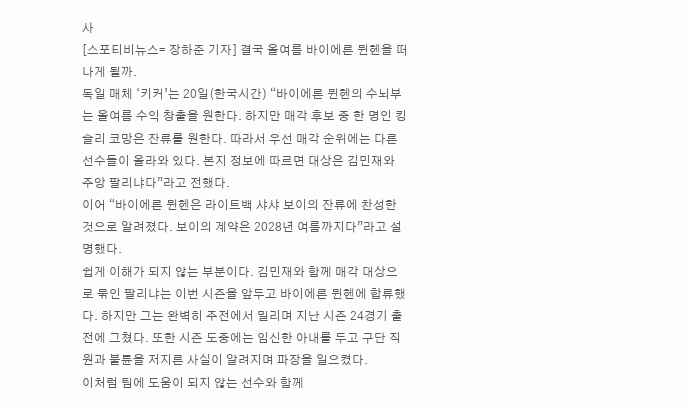사
[스포티비뉴스= 장하준 기자] 결국 올여름 바이에른 뮌헨을 떠나게 될까.
독일 매체 ‘키커’는 20일(한국시간) “바이에른 뮌헨의 수뇌부는 올여름 수익 창출을 원한다. 하지만 매각 후보 중 한 명인 킹슬리 코망은 잔류를 원한다. 따라서 우선 매각 순위에는 다른 선수들이 올라와 있다. 본지 정보에 따르면 대상은 김민재와 주앙 팔리냐다”라고 전했다.
이어 “바이에른 뮌헨은 라이트백 샤샤 보이의 잔류에 찬성한 것으로 알려졌다. 보이의 계약은 2028년 여름까지다”라고 설명했다.
쉽게 이해가 되지 않는 부분이다. 김민재와 함께 매각 대상으로 묶인 팔리냐는 이번 시즌을 앞두고 바이에른 뮌헨에 합류했다. 하지만 그는 완벽히 주전에서 밀리며 지난 시즌 24경기 출전에 그쳤다. 또한 시즌 도중에는 임신한 아내를 두고 구단 직원과 불륜을 저지른 사실이 알려지며 파장을 일으켰다.
이처럼 팀에 도움이 되지 않는 선수와 함께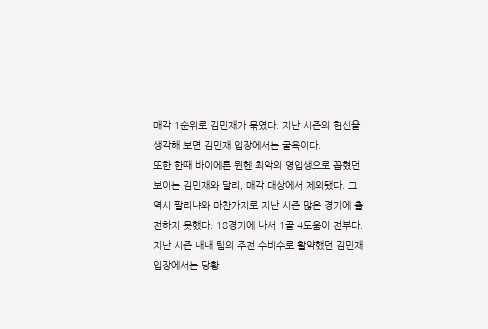매각 1순위로 김민재가 묶였다. 지난 시즌의 헌신을 생각해 보면 김민재 입장에서는 굴욕이다.
또한 한때 바이에른 뮌헨 최악의 영입생으로 꼽혔던 보이는 김민재와 달리, 매각 대상에서 제외됐다. 그 역시 팔리냐와 마찬가지로 지난 시즌 많은 경기에 출전하지 못했다. 18경기에 나서 1골 4도움이 전부다.
지난 시즌 내내 팀의 주전 수비수로 활약했던 김민재 입장에서는 당황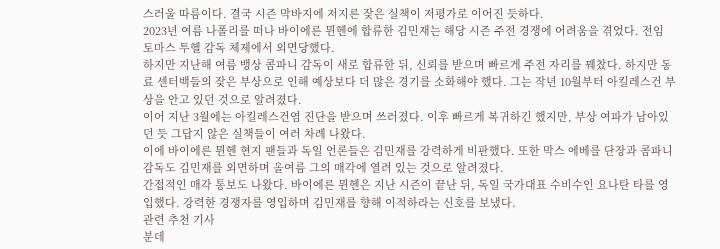스러울 따름이다. 결국 시즌 막바지에 저지른 잦은 실책이 저평가로 이어진 듯하다.
2023년 여름 나폴리를 떠나 바이에른 뮌헨에 합류한 김민재는 해당 시즌 주전 경쟁에 어려움을 겪었다. 전임 토마스 투헬 감독 체제에서 외면당했다.
하지만 지난해 여름 뱅상 콤파니 감독이 새로 합류한 뒤, 신뢰를 받으며 빠르게 주전 자리를 꿰찼다. 하지만 동료 센터백들의 잦은 부상으로 인해 예상보다 더 많은 경기를 소화해야 했다. 그는 작년 10월부터 아킬레스건 부상을 안고 있던 것으로 알려졌다.
이어 지난 3월에는 아킬레스건염 진단을 받으며 쓰러졌다. 이후 빠르게 복귀하긴 했지만, 부상 여파가 남아있던 듯 그답지 않은 실책들이 여러 차례 나왔다.
이에 바이에른 뮌헨 현지 팬들과 독일 언론들은 김민재를 강력하게 비판했다. 또한 막스 에베를 단장과 콤파니 감독도 김민재를 외면하며 올여름 그의 매각에 열려 있는 것으로 알려졌다.
간접적인 매각 통보도 나왔다. 바이에른 뮌헨은 지난 시즌이 끝난 뒤, 독일 국가대표 수비수인 요나탄 타를 영입했다. 강력한 경쟁자를 영입하며 김민재를 향해 이적하라는 신호를 보냈다.
관련 추천 기사
분데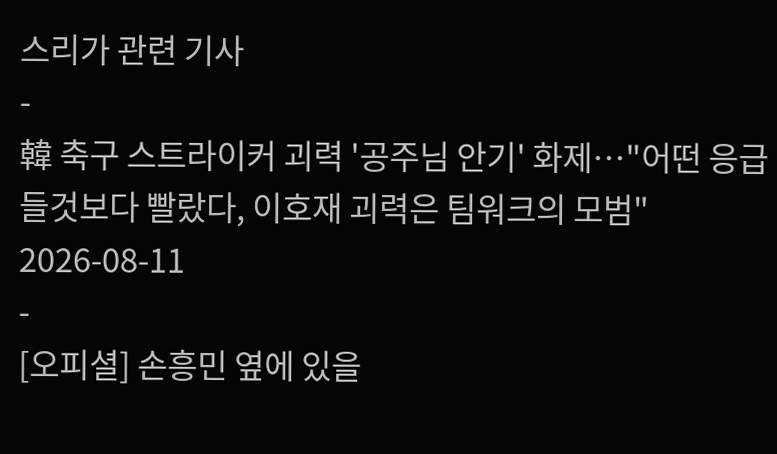스리가 관련 기사
-
韓 축구 스트라이커 괴력 '공주님 안기' 화제…"어떤 응급 들것보다 빨랐다, 이호재 괴력은 팀워크의 모범"
2026-08-11
-
[오피셜] 손흥민 옆에 있을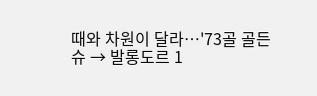때와 차원이 달라…'73골 골든슈 → 발롱도르 1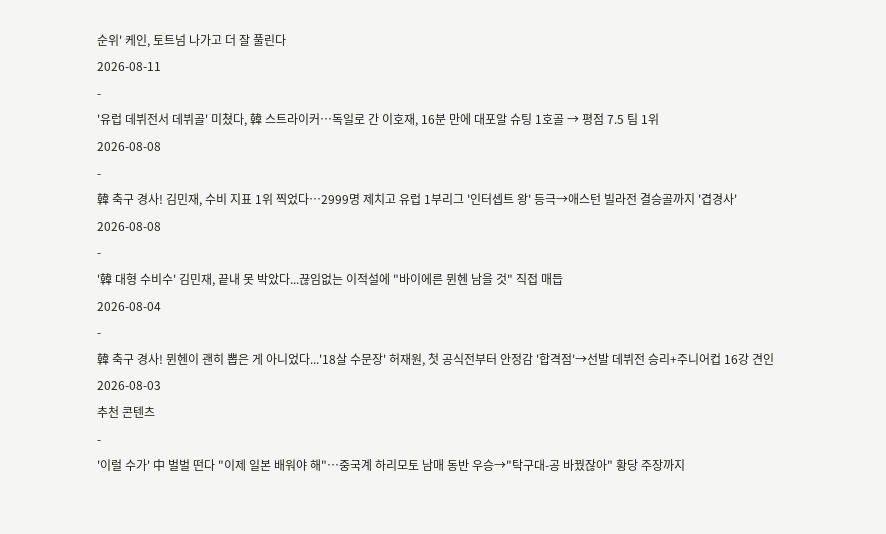순위' 케인, 토트넘 나가고 더 잘 풀린다
2026-08-11
-
'유럽 데뷔전서 데뷔골' 미쳤다, 韓 스트라이커…독일로 간 이호재, 16분 만에 대포알 슈팅 1호골 → 평점 7.5 팀 1위
2026-08-08
-
韓 축구 경사! 김민재, 수비 지표 1위 찍었다…2999명 제치고 유럽 1부리그 '인터셉트 왕' 등극→애스턴 빌라전 결승골까지 '겹경사'
2026-08-08
-
'韓 대형 수비수' 김민재, 끝내 못 박았다...끊임없는 이적설에 "바이에른 뮌헨 남을 것" 직접 매듭
2026-08-04
-
韓 축구 경사! 뮌헨이 괜히 뽑은 게 아니었다...'18살 수문장' 허재원, 첫 공식전부터 안정감 '합격점'→선발 데뷔전 승리+주니어컵 16강 견인
2026-08-03
추천 콘텐츠
-
'이럴 수가' 中 벌벌 떤다 "이제 일본 배워야 해"…중국계 하리모토 남매 동반 우승→"탁구대-공 바꿨잖아" 황당 주장까지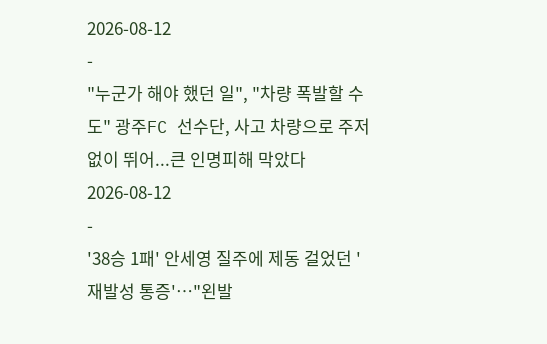2026-08-12
-
"누군가 해야 했던 일", "차량 폭발할 수도" 광주FC 선수단, 사고 차량으로 주저 없이 뛰어...큰 인명피해 막았다
2026-08-12
-
'38승 1패' 안세영 질주에 제동 걸었던 '재발성 통증'…"왼발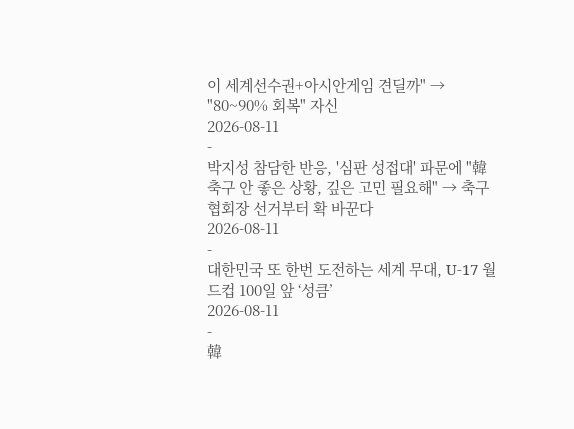이 세계선수권+아시안게임 견딜까" → "80~90% 회복" 자신
2026-08-11
-
박지성 참담한 반응, '심판 성접대' 파문에 "韓축구 안 좋은 상황, 깊은 고민 필요해" → 축구협회장 선거부터 확 바꾼다
2026-08-11
-
대한민국 또 한번 도전하는 세계 무대, U-17 월드컵 100일 앞 ‘성큼’
2026-08-11
-
韓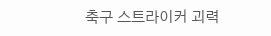축구 스트라이커 괴력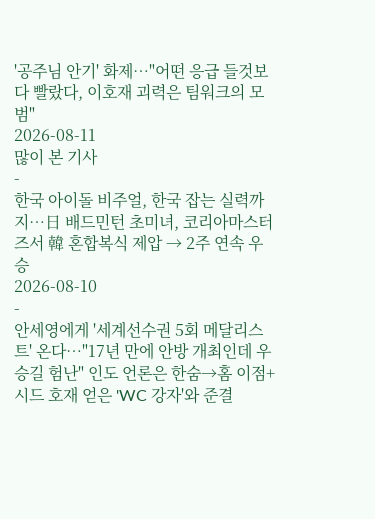'공주님 안기' 화제…"어떤 응급 들것보다 빨랐다, 이호재 괴력은 팀워크의 모범"
2026-08-11
많이 본 기사
-
한국 아이돌 비주얼, 한국 잡는 실력까지…日 배드민턴 초미녀, 코리아마스터즈서 韓 혼합복식 제압 → 2주 연속 우승
2026-08-10
-
안세영에게 '세계선수권 5회 메달리스트' 온다…"17년 만에 안방 개최인데 우승길 험난" 인도 언론은 한숨→홈 이점+시드 호재 얻은 'WC 강자'와 준결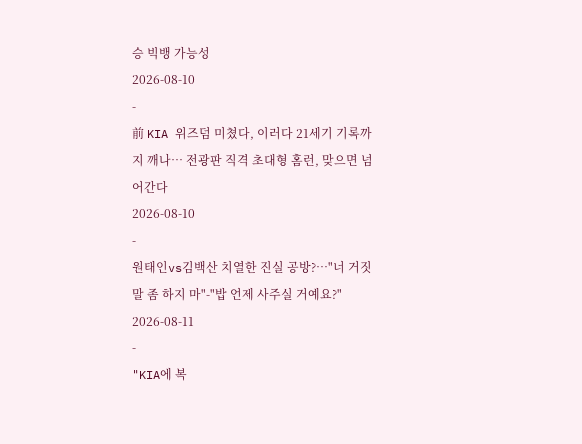승 빅뱅 가능성
2026-08-10
-
前 KIA 위즈덤 미쳤다, 이러다 21세기 기록까지 깨나… 전광판 직격 초대형 홈런, 맞으면 넘어간다
2026-08-10
-
원태인vs김백산 치열한 진실 공방?…"너 거짓말 좀 하지 마"-"밥 언제 사주실 거예요?"
2026-08-11
-
"KIA에 복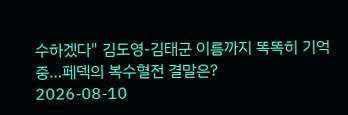수하겠다" 김도영-김태군 이름까지 똑똑히 기억 중…페덱의 복수혈전 결말은?
2026-08-10